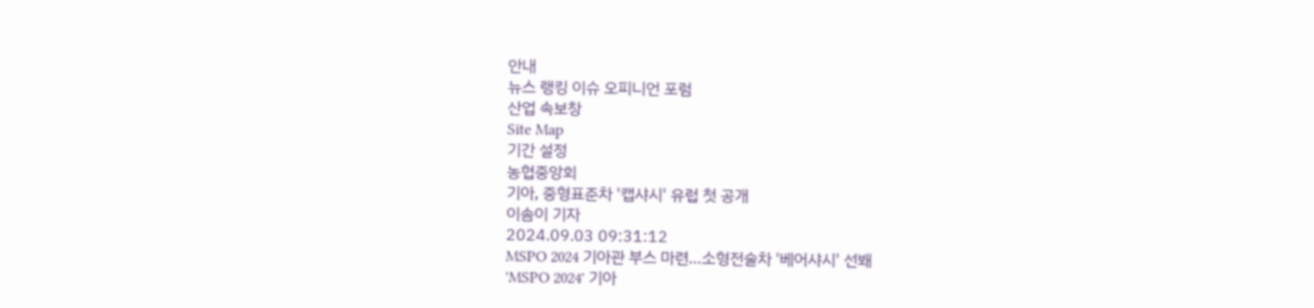안내
뉴스 랭킹 이슈 오피니언 포럼
산업 속보창
Site Map
기간 설정
농협중앙회
기아, 중형표준차 '캡샤시' 유럽 첫 공개
이솜이 기자
2024.09.03 09:31:12
MSPO 2024 기아관 부스 마련…소형전술차 '베어샤시' 선봬
'MSPO 2024' 기아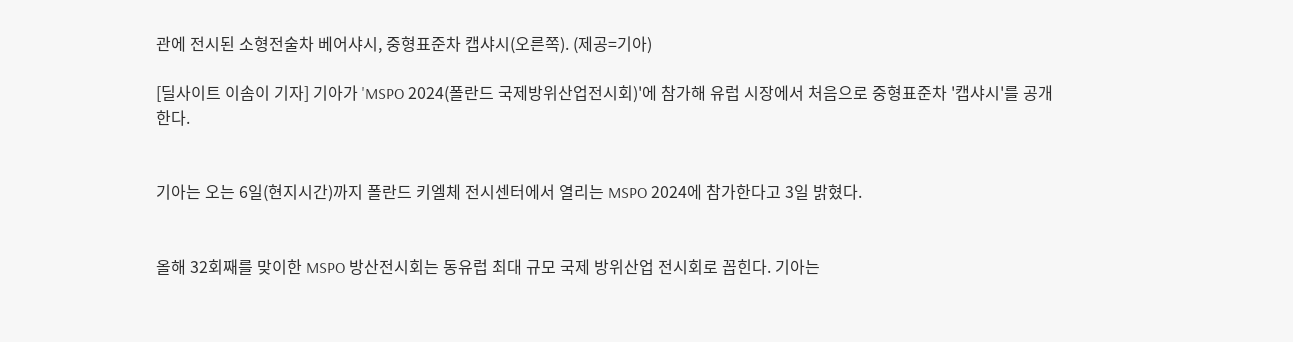관에 전시된 소형전술차 베어샤시, 중형표준차 캡샤시(오른쪽). (제공=기아)

[딜사이트 이솜이 기자] 기아가 'MSPO 2024(폴란드 국제방위산업전시회)'에 참가해 유럽 시장에서 처음으로 중형표준차 '캡샤시'를 공개한다.


기아는 오는 6일(현지시간)까지 폴란드 키엘체 전시센터에서 열리는 MSPO 2024에 참가한다고 3일 밝혔다.


올해 32회째를 맞이한 MSPO 방산전시회는 동유럽 최대 규모 국제 방위산업 전시회로 꼽힌다. 기아는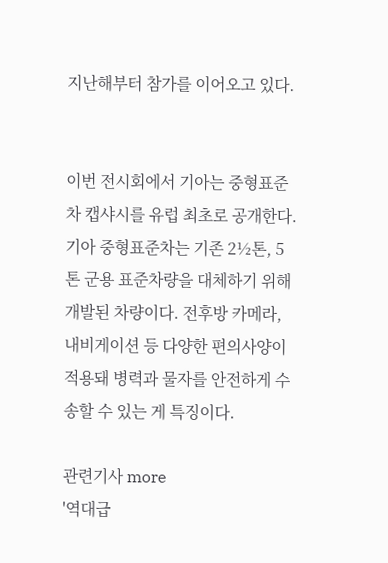지난해부터 참가를 이어오고 있다.


이번 전시회에서 기아는 중형표준차 캡샤시를 유럽 최초로 공개한다. 기아 중형표준차는 기존 2½톤, 5톤 군용 표준차량을 대체하기 위해 개발된 차량이다. 전후방 카메라, 내비게이션 등 다양한 편의사양이 적용돼 병력과 물자를 안전하게 수송할 수 있는 게 특징이다.

관련기사 more
'역대급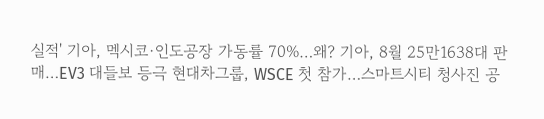실적' 기아, 멕시코·인도공장 가동률 70%…왜? 기아, 8월 25만1638대 판매…EV3 대들보 등극 현대차그룹, WSCE 첫 참가…스마트시티 청사진 공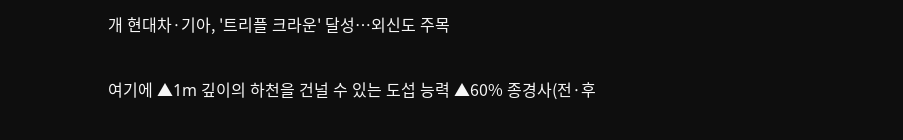개 현대차·기아, '트리플 크라운' 달성…외신도 주목

여기에 ▲1m 깊이의 하천을 건널 수 있는 도섭 능력 ▲60% 종경사(전·후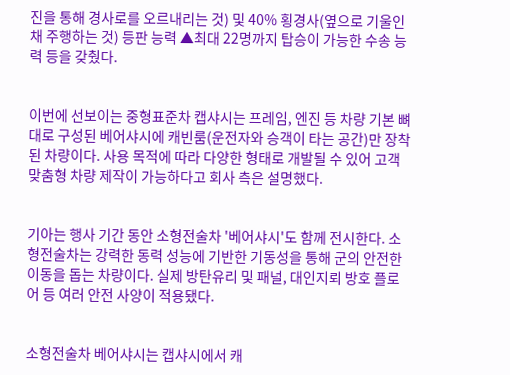진을 통해 경사로를 오르내리는 것) 및 40% 횡경사(옆으로 기울인 채 주행하는 것) 등판 능력 ▲최대 22명까지 탑승이 가능한 수송 능력 등을 갖췄다.


이번에 선보이는 중형표준차 캡샤시는 프레임, 엔진 등 차량 기본 뼈대로 구성된 베어샤시에 캐빈룸(운전자와 승객이 타는 공간)만 장착된 차량이다. 사용 목적에 따라 다양한 형태로 개발될 수 있어 고객 맞춤형 차량 제작이 가능하다고 회사 측은 설명했다.


기아는 행사 기간 동안 소형전술차 '베어샤시'도 함께 전시한다. 소형전술차는 강력한 동력 성능에 기반한 기동성을 통해 군의 안전한 이동을 돕는 차량이다. 실제 방탄유리 및 패널, 대인지뢰 방호 플로어 등 여러 안전 사양이 적용됐다.


소형전술차 베어샤시는 캡샤시에서 캐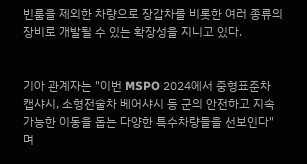빈룸을 제외한 차량으로 장갑차를 비롯한 여러 종류의 장비로 개발될 수 있는 확장성을 지니고 있다.


기아 관계자는 "이번 MSPO 2024에서 중형표준차 캡샤시, 소형전술차 베어샤시 등 군의 안전하고 지속가능한 이동을 돕는 다양한 특수차량들을 선보인다"며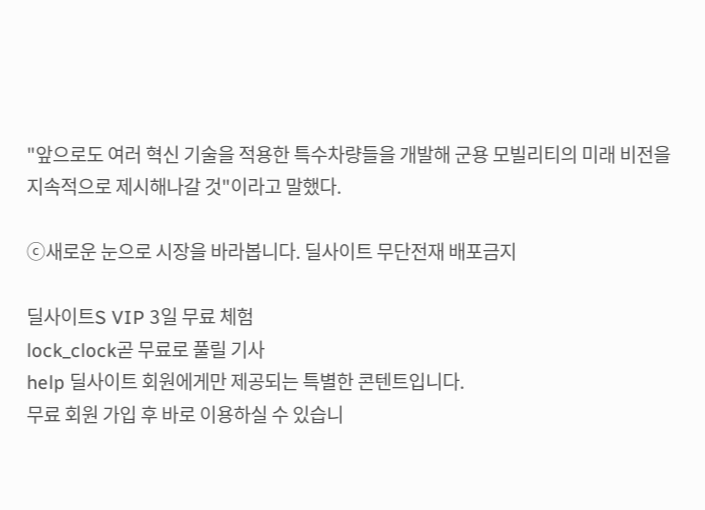"앞으로도 여러 혁신 기술을 적용한 특수차량들을 개발해 군용 모빌리티의 미래 비전을 지속적으로 제시해나갈 것"이라고 말했다.

ⓒ새로운 눈으로 시장을 바라봅니다. 딜사이트 무단전재 배포금지

딜사이트S VIP 3일 무료 체험
lock_clock곧 무료로 풀릴 기사
help 딜사이트 회원에게만 제공되는 특별한 콘텐트입니다.
무료 회원 가입 후 바로 이용하실 수 있습니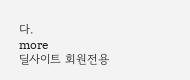다.
more
딜사이트 회원전용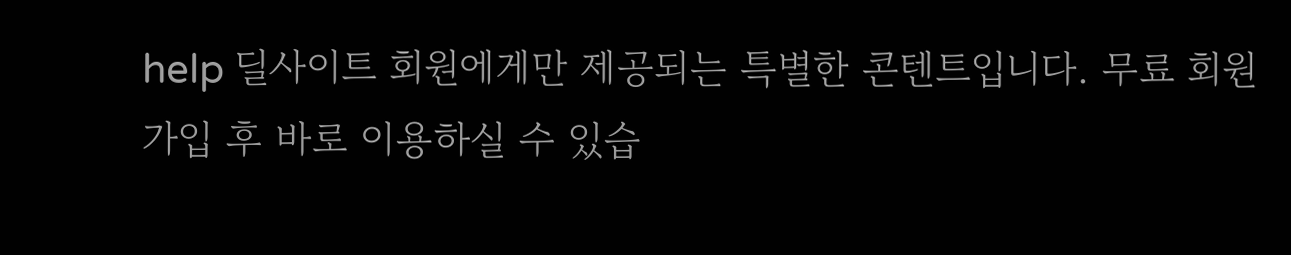help 딜사이트 회원에게만 제공되는 특별한 콘텐트입니다. 무료 회원 가입 후 바로 이용하실 수 있습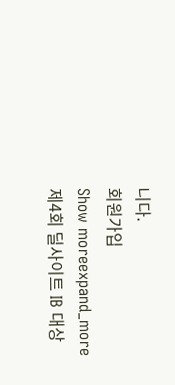니다.
회원가입
Show moreexpand_more
제4회 딜사이트 IB 대상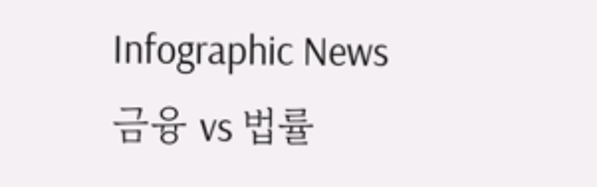Infographic News
금융 vs 법률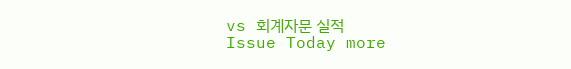vs 회계자문 실적
Issue Today more